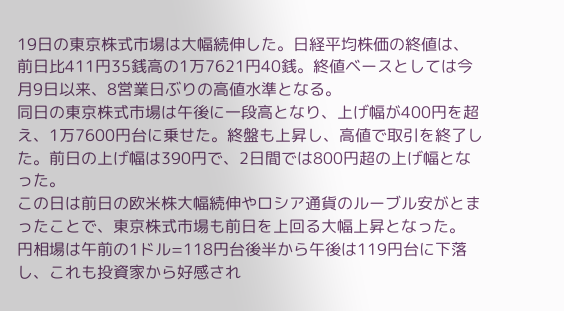19日の東京株式市場は大幅続伸した。日経平均株価の終値は、前日比411円35銭高の1万7621円40銭。終値ベースとしては今月9日以来、8営業日ぶりの高値水準となる。
同日の東京株式市場は午後に一段高となり、上げ幅が400円を超え、1万7600円台に乗せた。終盤も上昇し、高値で取引を終了した。前日の上げ幅は390円で、2日間では800円超の上げ幅となった。
この日は前日の欧米株大幅続伸やロシア通貨のルーブル安がとまったことで、東京株式市場も前日を上回る大幅上昇となった。
円相場は午前の1ドル=118円台後半から午後は119円台に下落し、これも投資家から好感され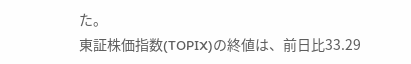た。
東証株価指数(TOPIX)の終値は、前日比33.29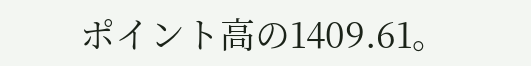ポイント高の1409.61。